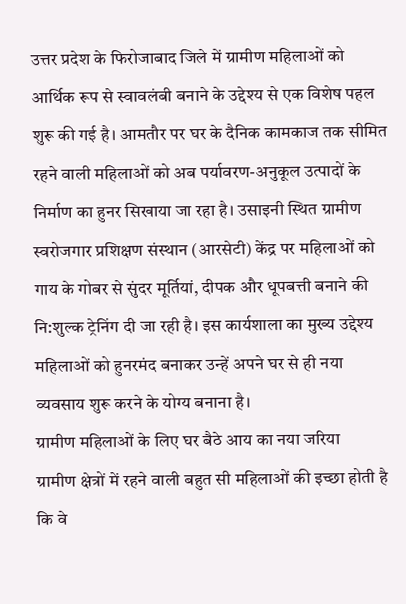उत्तर प्रदेश के फिरोजाबाद जिले में ग्रामीण महिलाओं को आर्थिक रूप से स्वावलंबी बनाने के उद्देश्य से एक विशेष पहल शुरू की गई है। आमतौर पर घर के दैनिक कामकाज तक सीमित रहने वाली महिलाओं को अब पर्यावरण-अनुकूल उत्पादों के निर्माण का हुनर सिखाया जा रहा है। उसाइनी स्थित ग्रामीण स्वरोजगार प्रशिक्षण संस्थान (आरसेटी) केंद्र पर महिलाओं को गाय के गोबर से सुंदर मूर्तियां, दीपक और धूपबत्ती बनाने की नि:शुल्क ट्रेनिंग दी जा रही है। इस कार्यशाला का मुख्य उद्देश्य महिलाओं को हुनरमंद बनाकर उन्हें अपने घर से ही नया व्यवसाय शुरू करने के योग्य बनाना है।
ग्रामीण महिलाओं के लिए घर बैठे आय का नया जरिया
ग्रामीण क्षेत्रों में रहने वाली बहुत सी महिलाओं की इच्छा होती है कि वे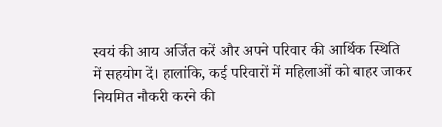स्वयं की आय अर्जित करें और अपने परिवार की आर्थिक स्थिति में सहयोग दें। हालांकि, कई परिवारों में महिलाओं को बाहर जाकर नियमित नौकरी करने की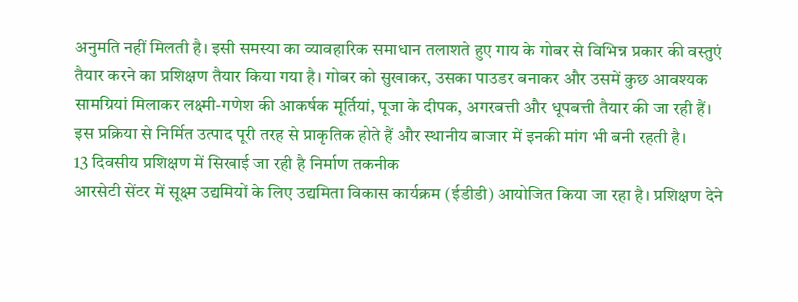अनुमति नहीं मिलती है। इसी समस्या का व्यावहारिक समाधान तलाशते हुए गाय के गोबर से विभिन्न प्रकार की वस्तुएं तैयार करने का प्रशिक्षण तैयार किया गया है। गोबर को सुखाकर, उसका पाउडर बनाकर और उसमें कुछ आवश्यक सामग्रियां मिलाकर लक्ष्मी-गणेश की आकर्षक मूर्तियां, पूजा के दीपक, अगरबत्ती और धूपबत्ती तैयार की जा रही हैं। इस प्रक्रिया से निर्मित उत्पाद पूरी तरह से प्राकृतिक होते हैं और स्थानीय बाजार में इनकी मांग भी बनी रहती है।
13 दिवसीय प्रशिक्षण में सिखाई जा रही है निर्माण तकनीक
आरसेटी सेंटर में सूक्ष्म उद्यमियों के लिए उद्यमिता विकास कार्यक्रम (ईडीडी) आयोजित किया जा रहा है। प्रशिक्षण देने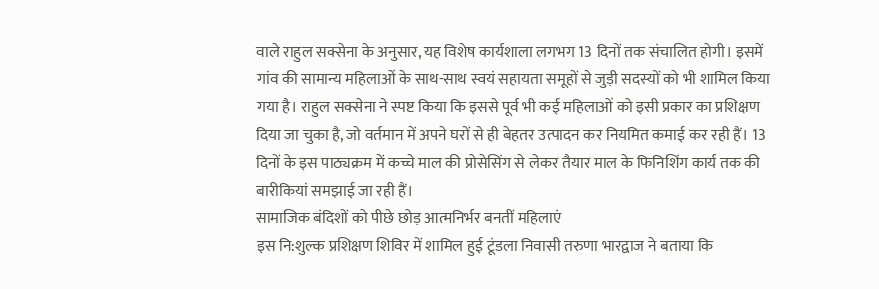वाले राहुल सक्सेना के अनुसार, यह विशेष कार्यशाला लगभग 13 दिनों तक संचालित होगी। इसमें गांव की सामान्य महिलाओं के साथ-साथ स्वयं सहायता समूहों से जुड़ी सदस्यों को भी शामिल किया गया है। राहुल सक्सेना ने स्पष्ट किया कि इससे पूर्व भी कई महिलाओं को इसी प्रकार का प्रशिक्षण दिया जा चुका है, जो वर्तमान में अपने घरों से ही बेहतर उत्पादन कर नियमित कमाई कर रही हैं। 13 दिनों के इस पाठ्यक्रम में कच्चे माल की प्रोसेसिंग से लेकर तैयार माल के फिनिशिंग कार्य तक की बारीकियां समझाई जा रही हैं।
सामाजिक बंदिशों को पीछे छोड़ आत्मनिर्भर बनतीं महिलाएं
इस नि:शुल्क प्रशिक्षण शिविर में शामिल हुई टूंडला निवासी तरुणा भारद्वाज ने बताया कि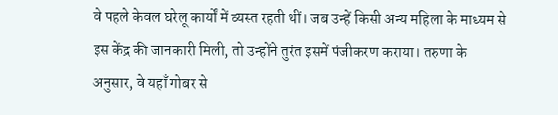वे पहले केवल घरेलू कार्यों में व्यस्त रहती थीं। जब उन्हें किसी अन्य महिला के माध्यम से इस केंद्र की जानकारी मिली, तो उन्होंने तुरंत इसमें पंजीकरण कराया। तरुणा के अनुसार, वे यहाँ गोबर से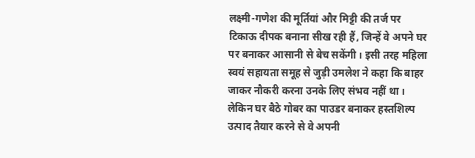लक्ष्मी-गणेश की मूर्तियां और मिट्टी की तर्ज पर टिकाऊ दीपक बनाना सीख रही हैं, जिन्हें वे अपने घर पर बनाकर आसानी से बेच सकेंगी। इसी तरह महिला स्वयं सहायता समूह से जुड़ी उमलेश ने कहा कि बाहर जाकर नौकरी करना उनके लिए संभव नहीं था। लेकिन घर बैठे गोबर का पाउडर बनाकर हस्तशिल्प उत्पाद तैयार करने से वे अपनी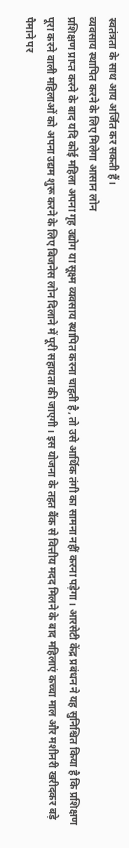स्वतंत्रता के साथ आय अर्जित कर सकती हैं।
व्यवसाय स्थापित करने के लिए मिलेगा आसान लोन
प्रशिक्षण प्राप्त करने के बाद यदि कोई महिला अपना गृह उद्योग या सूक्ष्म व्यवसाय स्थापित करना चाहती है, तो उसे आर्थिक तंगी का सामना नहीं करना पड़ेगा। आरसेटी केंद्र प्रबंधन ने यह सुनिश्चित किया है कि प्रशिक्षण पूरा करने वाली महिलाओं को अपना उद्यम शुरू करने के लिए बिजनेस लोन दिलाने में पूरी सहायता की जाएगी। इस योजना के तहत बैंक से वित्तीय मदद मिलने के बाद महिलाएं कच्चा माल और मशीनरी खरीदकर बड़े पैमाने पर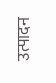उत्पादन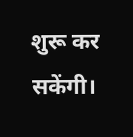शुरू कर सकेंगी।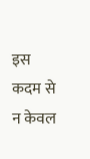इस कदम से न केवल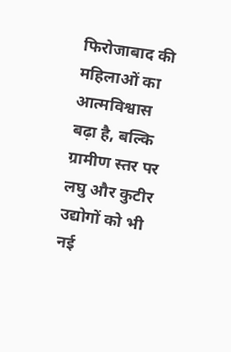फिरोजाबाद की महिलाओं का आत्मविश्वास बढ़ा है, बल्कि ग्रामीण स्तर पर लघु और कुटीर उद्योगों को भी नई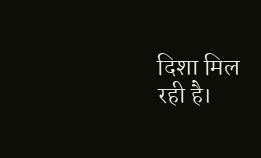दिशा मिल रही है।